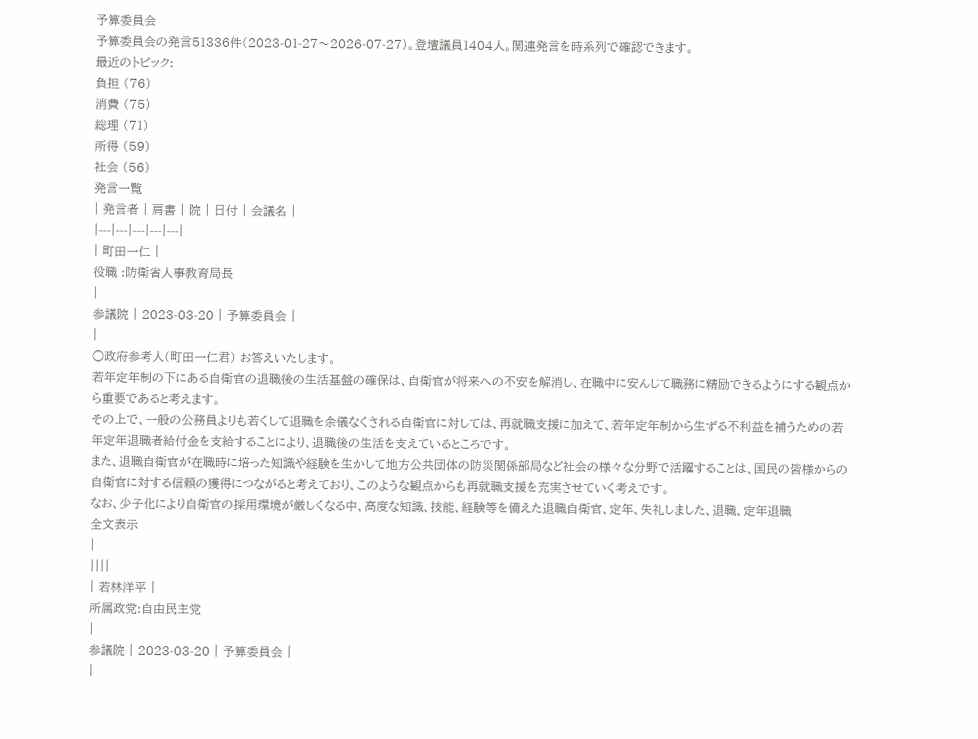予算委員会
予算委員会の発言51336件(2023-01-27〜2026-07-27)。登壇議員1404人。関連発言を時系列で確認できます。
最近のトピック:
負担 (76)
消費 (75)
総理 (71)
所得 (59)
社会 (56)
発言一覧
| 発言者 | 肩書 | 院 | 日付 | 会議名 |
|---|---|---|---|---|
| 町田一仁 |
役職 :防衛省人事教育局長
|
参議院 | 2023-03-20 | 予算委員会 |
|
○政府参考人(町田一仁君) お答えいたします。
若年定年制の下にある自衛官の退職後の生活基盤の確保は、自衛官が将来への不安を解消し、在職中に安んじて職務に精励できるようにする観点から重要であると考えます。
その上で、一般の公務員よりも若くして退職を余儀なくされる自衛官に対しては、再就職支援に加えて、若年定年制から生ずる不利益を補うための若年定年退職者給付金を支給することにより、退職後の生活を支えているところです。
また、退職自衛官が在職時に培った知識や経験を生かして地方公共団体の防災関係部局など社会の様々な分野で活躍することは、国民の皆様からの自衛官に対する信頼の獲得につながると考えており、このような観点からも再就職支援を充実させていく考えです。
なお、少子化により自衛官の採用環境が厳しくなる中、高度な知識、技能、経験等を備えた退職自衛官、定年、失礼しました、退職、定年退職
全文表示
|
||||
| 若林洋平 |
所属政党:自由民主党
|
参議院 | 2023-03-20 | 予算委員会 |
|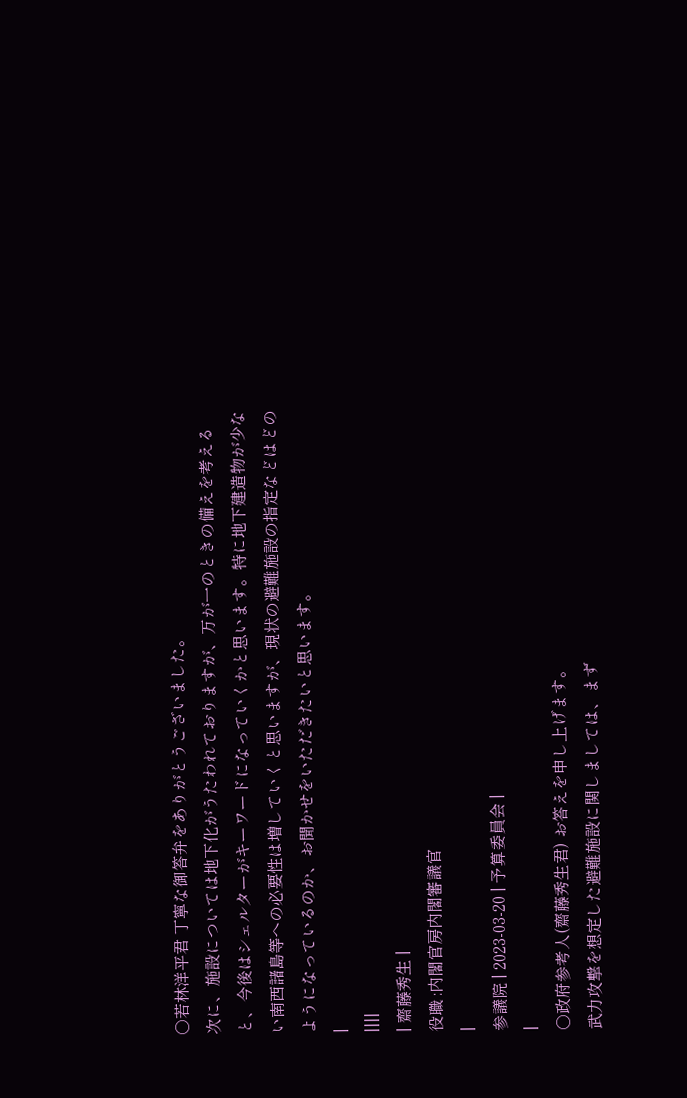○若林洋平君 丁寧な御答弁をありがとうございました。
次に、施設については地下化がうたわれておりますが、万が一のときの備えを考えると、今後はシェルターがキーワードになっていくかと思います。特に地下建造物が少ない南西諸島等への必要性は増していくと思いますが、現状の避難施設の指定などはどのようになっているのか、お聞かせをいただきたいと思います。
|
||||
| 齋藤秀生 |
役職 :内閣官房内閣審議官
|
参議院 | 2023-03-20 | 予算委員会 |
|
○政府参考人(齋藤秀生君) お答えを申し上げます。
武力攻撃を想定した避難施設に関しましては、まず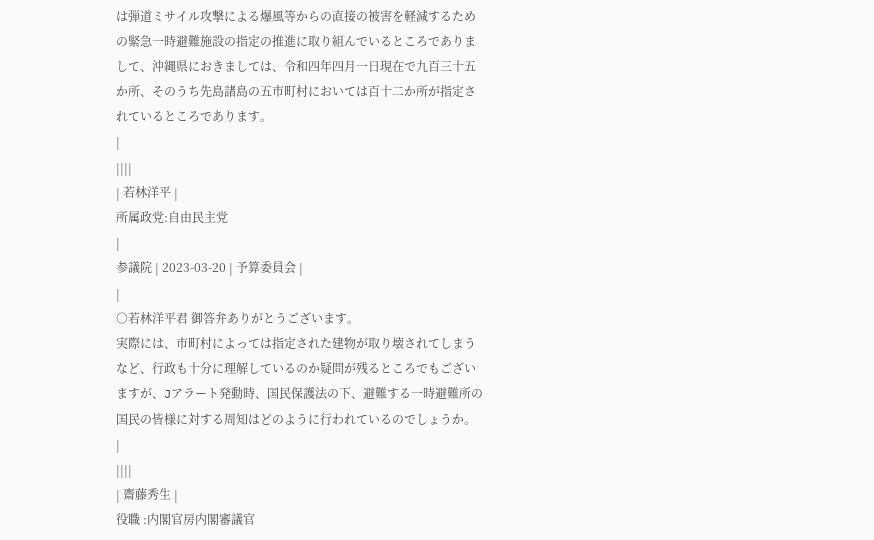は弾道ミサイル攻撃による爆風等からの直接の被害を軽減するための緊急一時避難施設の指定の推進に取り組んでいるところでありまして、沖縄県におきましては、令和四年四月一日現在で九百三十五か所、そのうち先島諸島の五市町村においては百十二か所が指定されているところであります。
|
||||
| 若林洋平 |
所属政党:自由民主党
|
参議院 | 2023-03-20 | 予算委員会 |
|
○若林洋平君 御答弁ありがとうございます。
実際には、市町村によっては指定された建物が取り壊されてしまうなど、行政も十分に理解しているのか疑問が残るところでもございますが、Jアラート発動時、国民保護法の下、避難する一時避難所の国民の皆様に対する周知はどのように行われているのでしょうか。
|
||||
| 齋藤秀生 |
役職 :内閣官房内閣審議官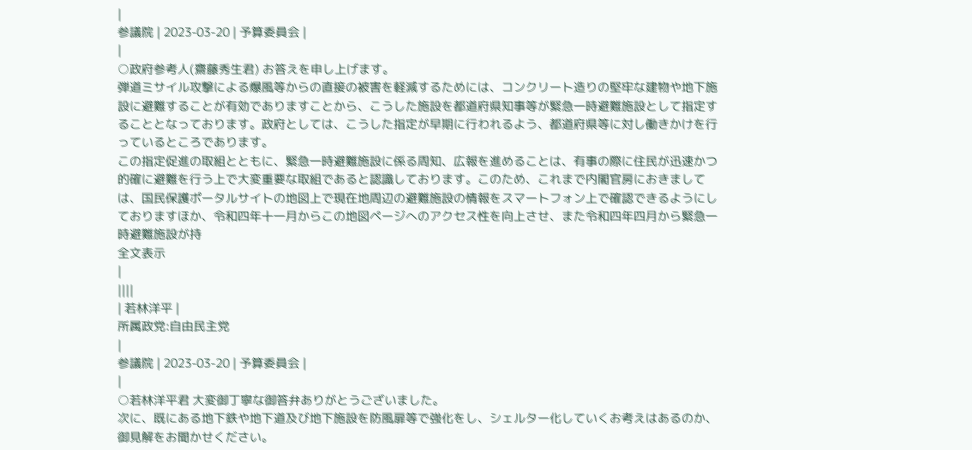|
参議院 | 2023-03-20 | 予算委員会 |
|
○政府参考人(齋藤秀生君) お答えを申し上げます。
弾道ミサイル攻撃による爆風等からの直接の被害を軽減するためには、コンクリート造りの堅牢な建物や地下施設に避難することが有効でありますことから、こうした施設を都道府県知事等が緊急一時避難施設として指定することとなっております。政府としては、こうした指定が早期に行われるよう、都道府県等に対し働きかけを行っているところであります。
この指定促進の取組とともに、緊急一時避難施設に係る周知、広報を進めることは、有事の際に住民が迅速かつ的確に避難を行う上で大変重要な取組であると認識しております。このため、これまで内閣官房におきましては、国民保護ポータルサイトの地図上で現在地周辺の避難施設の情報をスマートフォン上で確認できるようにしておりますほか、令和四年十一月からこの地図ページへのアクセス性を向上させ、また令和四年四月から緊急一時避難施設が持
全文表示
|
||||
| 若林洋平 |
所属政党:自由民主党
|
参議院 | 2023-03-20 | 予算委員会 |
|
○若林洋平君 大変御丁寧な御答弁ありがとうございました。
次に、既にある地下鉄や地下道及び地下施設を防風扉等で強化をし、シェルター化していくお考えはあるのか、御見解をお聞かせください。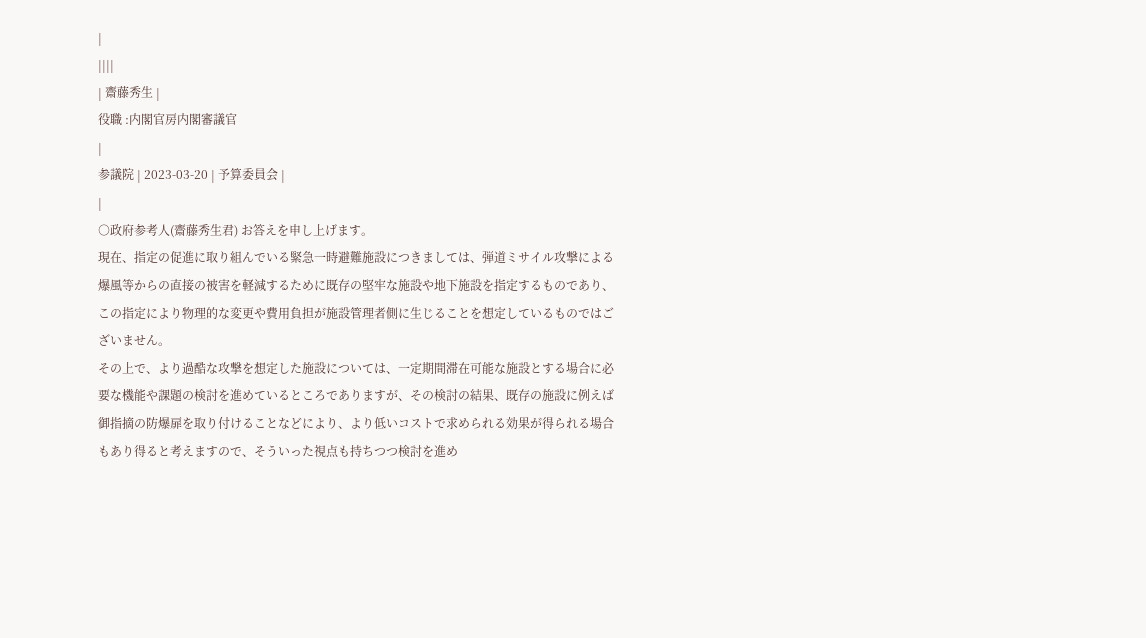|
||||
| 齋藤秀生 |
役職 :内閣官房内閣審議官
|
参議院 | 2023-03-20 | 予算委員会 |
|
○政府参考人(齋藤秀生君) お答えを申し上げます。
現在、指定の促進に取り組んでいる緊急一時避難施設につきましては、弾道ミサイル攻撃による爆風等からの直接の被害を軽減するために既存の堅牢な施設や地下施設を指定するものであり、この指定により物理的な変更や費用負担が施設管理者側に生じることを想定しているものではございません。
その上で、より過酷な攻撃を想定した施設については、一定期間滞在可能な施設とする場合に必要な機能や課題の検討を進めているところでありますが、その検討の結果、既存の施設に例えば御指摘の防爆扉を取り付けることなどにより、より低いコストで求められる効果が得られる場合もあり得ると考えますので、そういった視点も持ちつつ検討を進め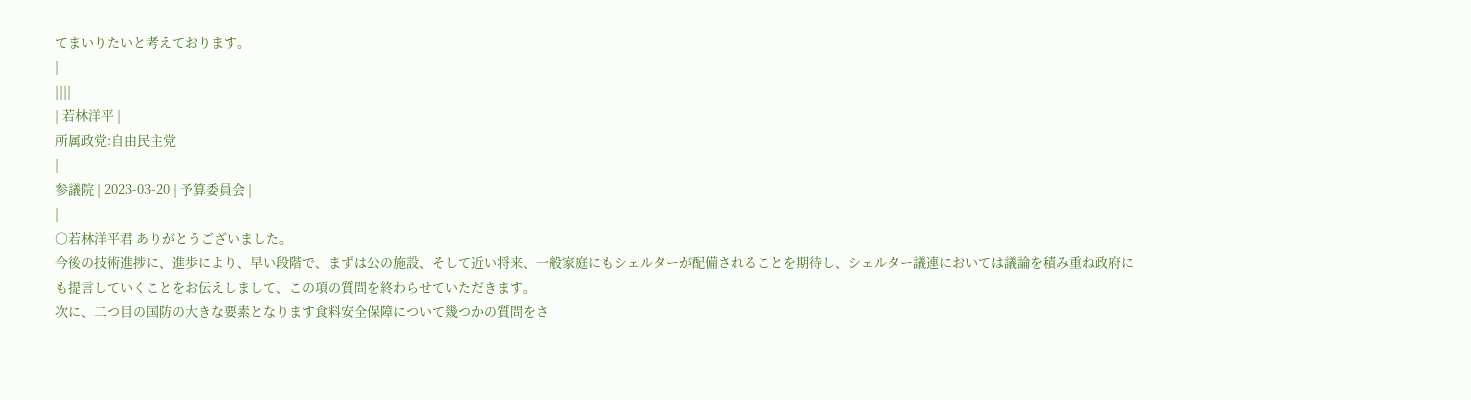てまいりたいと考えております。
|
||||
| 若林洋平 |
所属政党:自由民主党
|
参議院 | 2023-03-20 | 予算委員会 |
|
○若林洋平君 ありがとうございました。
今後の技術進捗に、進歩により、早い段階で、まずは公の施設、そして近い将来、一般家庭にもシェルターが配備されることを期待し、シェルター議連においては議論を積み重ね政府にも提言していくことをお伝えしまして、この項の質問を終わらせていただきます。
次に、二つ目の国防の大きな要素となります食料安全保障について幾つかの質問をさ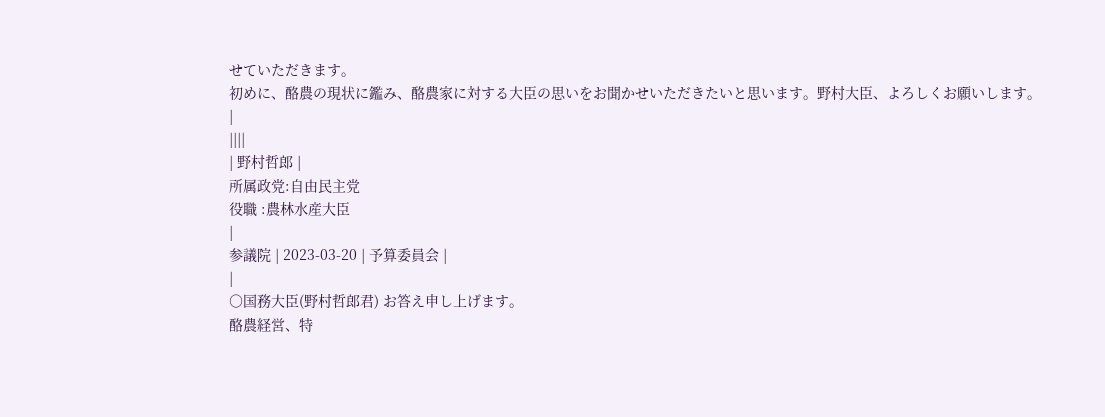せていただきます。
初めに、酪農の現状に鑑み、酪農家に対する大臣の思いをお聞かせいただきたいと思います。野村大臣、よろしくお願いします。
|
||||
| 野村哲郎 |
所属政党:自由民主党
役職 :農林水産大臣
|
参議院 | 2023-03-20 | 予算委員会 |
|
○国務大臣(野村哲郎君) お答え申し上げます。
酪農経営、特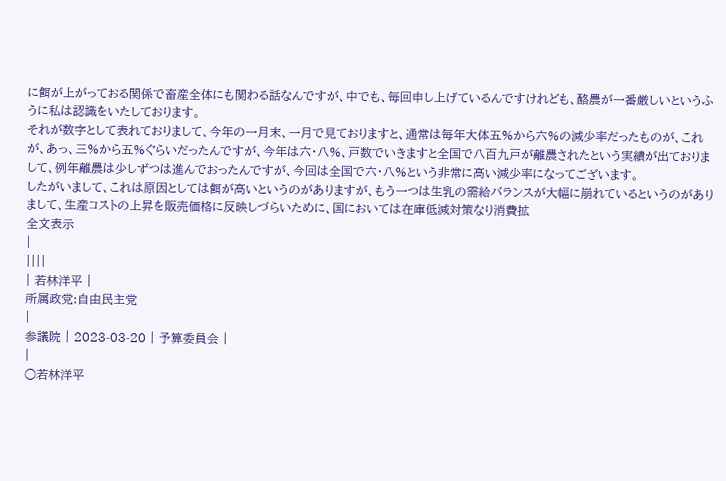に餌が上がっておる関係で畜産全体にも関わる話なんですが、中でも、毎回申し上げているんですけれども、酪農が一番厳しいというふうに私は認識をいたしております。
それが数字として表れておりまして、今年の一月末、一月で見ておりますと、通常は毎年大体五%から六%の減少率だったものが、これが、あっ、三%から五%ぐらいだったんですが、今年は六・八%、戸数でいきますと全国で八百九戸が離農されたという実績が出ておりまして、例年離農は少しずつは進んでおったんですが、今回は全国で六・八%という非常に高い減少率になってございます。
したがいまして、これは原因としては餌が高いというのがありますが、もう一つは生乳の需給バランスが大幅に崩れているというのがありまして、生産コストの上昇を販売価格に反映しづらいために、国においては在庫低減対策なり消費拡
全文表示
|
||||
| 若林洋平 |
所属政党:自由民主党
|
参議院 | 2023-03-20 | 予算委員会 |
|
○若林洋平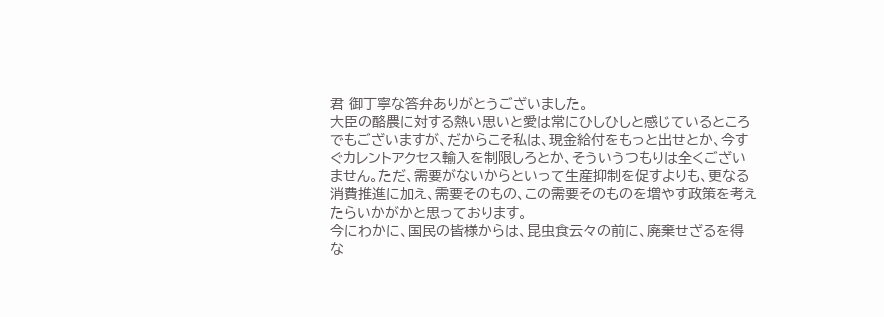君 御丁寧な答弁ありがとうございました。
大臣の酪農に対する熱い思いと愛は常にひしひしと感じているところでもございますが、だからこそ私は、現金給付をもっと出せとか、今すぐカレントアクセス輸入を制限しろとか、そういうつもりは全くございません。ただ、需要がないからといって生産抑制を促すよりも、更なる消費推進に加え、需要そのもの、この需要そのものを増やす政策を考えたらいかがかと思っております。
今にわかに、国民の皆様からは、昆虫食云々の前に、廃棄せざるを得な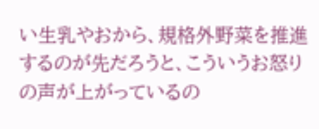い生乳やおから、規格外野菜を推進するのが先だろうと、こういうお怒りの声が上がっているの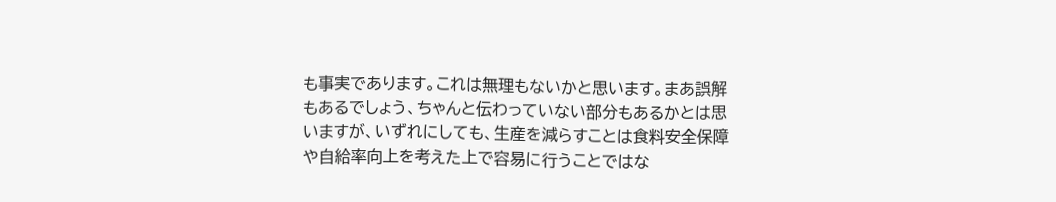も事実であります。これは無理もないかと思います。まあ誤解もあるでしょう、ちゃんと伝わっていない部分もあるかとは思いますが、いずれにしても、生産を減らすことは食料安全保障や自給率向上を考えた上で容易に行うことではな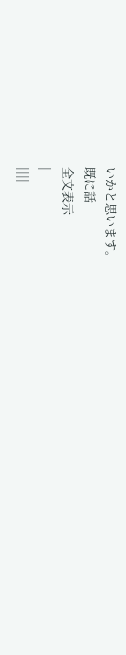いかと思います。
既に話
全文表示
|
||||